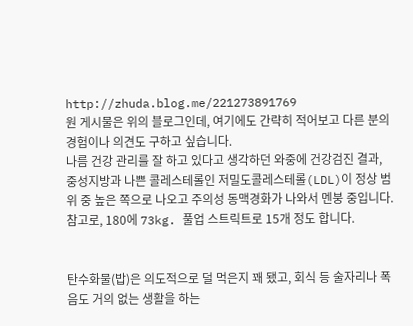http://zhuda.blog.me/221273891769
원 게시물은 위의 블로그인데, 여기에도 간략히 적어보고 다른 분의 경험이나 의견도 구하고 싶습니다.
나름 건강 관리를 잘 하고 있다고 생각하던 와중에 건강검진 결과, 중성지방과 나쁜 콜레스테롤인 저밀도콜레스테롤(LDL)이 정상 범위 중 높은 쪽으로 나오고 주의성 동맥경화가 나와서 멘붕 중입니다. 참고로, 180에 73kg. 풀업 스트릭트로 15개 정도 합니다.


탄수화물(밥)은 의도적으로 덜 먹은지 꽤 됐고, 회식 등 술자리나 폭음도 거의 없는 생활을 하는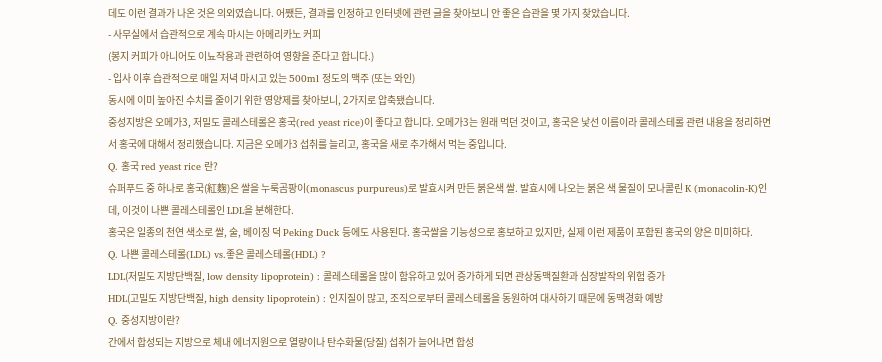데도 이런 결과가 나온 것은 의외였습니다. 어쨌든, 결과를 인정하고 인터넷에 관련 글을 찾아보니 안 좋은 습관을 몇 가지 찾았습니다.
- 사무실에서 습관적으로 계속 마시는 아메리카노 커피
(봉지 커피가 아니어도 이뇨작용과 관련하여 영향을 준다고 합니다.)
- 입사 이후 습관적으로 매일 저녁 마시고 있는 500ml 정도의 맥주 (또는 와인)
동시에 이미 높아진 수치를 줄이기 위한 영양제를 찾아보니, 2가지로 압축됐습니다.
중성지방은 오메가3, 저밀도 콜레스테롤은 홍국(red yeast rice)이 좋다고 합니다. 오메가3는 원래 먹던 것이고, 홍국은 낯선 이름이라 콜레스테롤 관련 내용을 정리하면서 홍국에 대해서 정리했습니다. 지금은 오메가3 섭취를 늘리고, 홍국을 새로 추가해서 먹는 중입니다.
Q. 홍국 red yeast rice 란?
슈퍼푸드 중 하나로 홍국(紅麴)은 쌀을 누룩곰팡이(monascus purpureus)로 발효시켜 만든 붉은색 쌀. 발효시에 나오는 붉은 색 물질이 모나콜린 K (monacolin-K)인데, 이것이 나쁜 콜레스테롤인 LDL을 분해한다.
홍국은 일종의 천연 색소로 쌀, 술, 베이징 덕 Peking Duck 등에도 사용된다. 홍국쌀을 기능성으로 홍보하고 있지만, 실제 이런 제품이 포함된 홍국의 양은 미미하다.
Q. 나쁜 콜레스테롤(LDL) vs.좋은 콜레스테롤(HDL) ?
LDL(저밀도 지방단백질, low density lipoprotein) : 콜레스테롤을 많이 함유하고 있어 증가하게 되면 관상동맥질환과 심장발작의 위험 증가
HDL(고밀도 지방단백질, high density lipoprotein) : 인지질이 많고, 조직으로부터 콜레스테롤을 동원하여 대사하기 때문에 동맥경화 예방
Q. 중성지방이란?
간에서 합성되는 지방으로 체내 에너지원으로 열량이나 탄수화물(당질) 섭취가 늘어나면 합성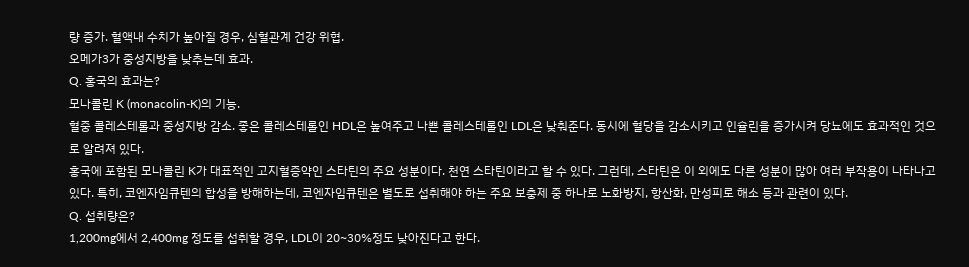량 증가. 혈액내 수치가 높아질 경우, 심혈관계 건강 위협.
오메가3가 중성지방을 낮추는데 효과.
Q. 홍국의 효과는?
모나콜린 K (monacolin-K)의 기능.
혈중 콜레스테롤과 중성지방 감소. 좋은 콜레스테롤인 HDL은 높여주고 나쁜 콜레스테롤인 LDL은 낮춰준다. 동시에 혈당을 감소시키고 인슐린을 증가시켜 당뇨에도 효과적인 것으로 알려져 있다.
홍국에 포함된 모나콜린 K가 대표적인 고지혈증약인 스타틴의 주요 성분이다. 천연 스타틴이라고 할 수 있다. 그런데, 스타틴은 이 외에도 다른 성분이 많아 여러 부작용이 나타나고 있다. 특히, 코엔자임큐텐의 합성을 방해하는데, 코엔자임큐텐은 별도로 섭취해야 하는 주요 보충제 중 하나로 노화방지, 항산화, 만성피로 해소 등과 관련이 있다.
Q. 섭취량은?
1,200mg에서 2,400mg 정도를 섭취할 경우, LDL이 20~30%정도 낮아진다고 한다.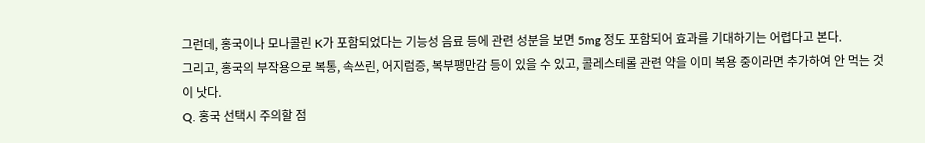그런데, 홍국이나 모나콜린 K가 포함되었다는 기능성 음료 등에 관련 성분을 보면 5mg 정도 포함되어 효과를 기대하기는 어렵다고 본다.
그리고, 홍국의 부작용으로 복통, 속쓰린, 어지럼증, 복부팽만감 등이 있을 수 있고, 콜레스테롤 관련 약을 이미 복용 중이라면 추가하여 안 먹는 것이 낫다.
Q. 홍국 선택시 주의할 점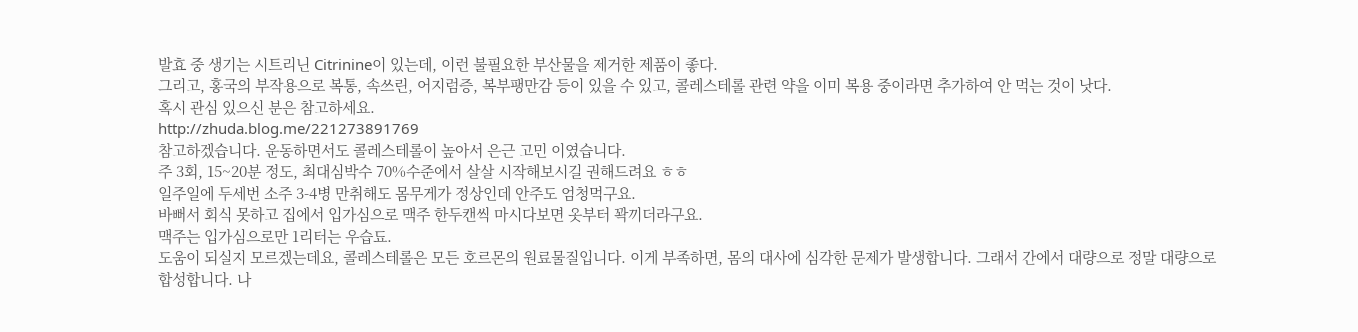발효 중 생기는 시트리닌 Citrinine이 있는데, 이런 불필요한 부산물을 제거한 제품이 좋다.
그리고, 홍국의 부작용으로 복통, 속쓰린, 어지럼증, 복부팽만감 등이 있을 수 있고, 콜레스테롤 관련 약을 이미 복용 중이라면 추가하여 안 먹는 것이 낫다.
혹시 관심 있으신 분은 참고하세요.
http://zhuda.blog.me/221273891769
참고하겠습니다. 운동하면서도 콜레스테롤이 높아서 은근 고민 이였습니다.
주 3회, 15~20분 정도, 최대심박수 70%수준에서 살살 시작해보시길 권해드려요 ㅎㅎ
일주일에 두세번 소주 3-4병 만취해도 몸무게가 정상인데 안주도 엄청먹구요.
바뻐서 회식 못하고 집에서 입가심으로 맥주 한두캔씩 마시다보면 옷부터 꽉끼더라구요.
맥주는 입가심으로만 1리터는 우습됴.
도움이 되실지 모르겠는데요, 콜레스테롤은 모든 호르몬의 원료물질입니다. 이게 부족하면, 몸의 대사에 심각한 문제가 발생합니다. 그래서 간에서 대량으로 정말 대량으로 합성합니다. 나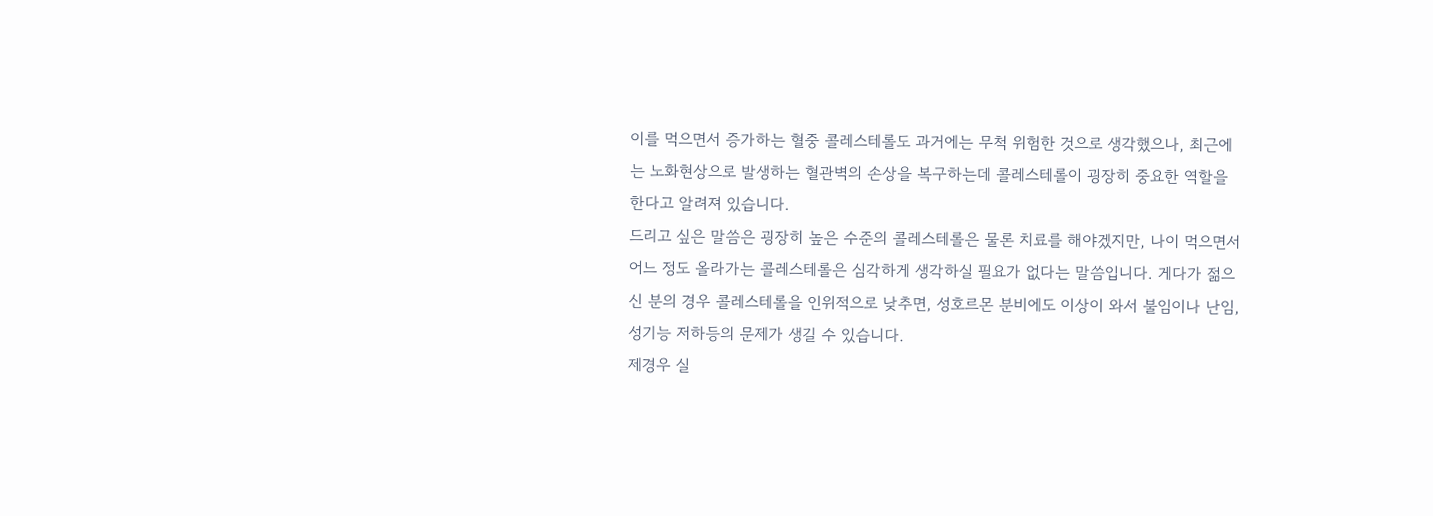이를 먹으면서 증가하는 혈중 콜레스테롤도 과거에는 무척 위험한 것으로 생각했으나, 최근에는 노화현상으로 발생하는 혈관벽의 손상을 복구하는데 콜레스테롤이 굉장히 중요한 역할을 한다고 알려져 있습니다.
드리고 싶은 말씀은 굉장히 높은 수준의 콜레스테롤은 물론 치료를 해야겠지만, 나이 먹으면서 어느 정도 올라가는 콜레스테롤은 심각하게 생각하실 필요가 없다는 말씀입니다. 게다가 젊으신 분의 경우 콜레스테롤을 인위적으로 낮추면, 성호르몬 분비에도 이상이 와서 불임이나 난임, 성기능 저하등의 문제가 생길 수 있습니다.
제경우 실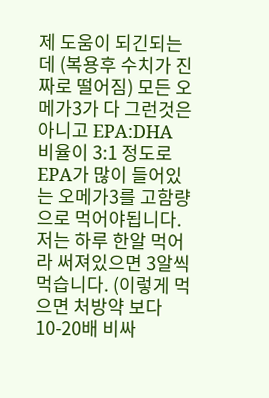제 도움이 되긴되는데 (복용후 수치가 진짜로 떨어짐) 모든 오메가3가 다 그런것은 아니고 EPA:DHA 비율이 3:1 정도로 EPA가 많이 들어있는 오메가3를 고함량으로 먹어야됩니다. 저는 하루 한알 먹어라 써져있으면 3알씩 먹습니다. (이렇게 먹으면 처방약 보다 10-20배 비싸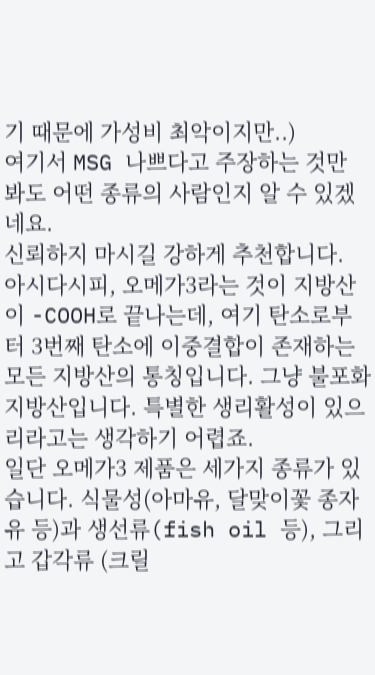기 때문에 가성비 최악이지만..)
여기서 MSG 나쁘다고 주장하는 것만 봐도 어떤 종류의 사람인지 알 수 있겠네요.
신뢰하지 마시길 강하게 추천합니다.
아시다시피, 오메가3라는 것이 지방산이 -COOH로 끝나는데, 여기 탄소로부터 3번째 탄소에 이중결합이 존재하는 모든 지방산의 통칭입니다. 그냥 불포화 지방산입니다. 특별한 생리활성이 있으리라고는 생각하기 어렵죠.
일단 오메가3 제품은 세가지 종류가 있습니다. 식물성(아마유, 달맞이꽃 종자유 등)과 생선류(fish oil 등), 그리고 갑각류 (크릴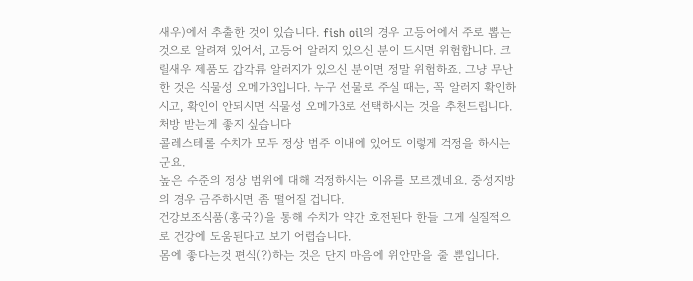새우)에서 추출한 것이 있습니다. fish oil의 경우 고등어에서 주로 뽑는 것으로 알려져 있어서, 고등어 알러지 있으신 분이 드시면 위험합니다. 크릴새우 제품도 갑각류 알러지가 있으신 분이면 정말 위험하죠. 그냥 무난한 것은 식물성 오메가3입니다. 누구 선물로 주실 때는, 꼭 알러지 확인하시고, 확인이 안되시면 식물성 오메가3로 선택하시는 것을 추천드립니다.
처방 받는게 좋지 싶습니다
콜레스테롤 수치가 모두 정상 범주 이내에 있어도 이렇게 걱정을 하시는 군요.
높은 수준의 정상 범위에 대해 걱정하시는 이유를 모르겠네요. 중성지방의 경우 금주하시면 좀 떨어질 겁니다.
건강보조식품(홍국?)을 통해 수치가 약간 호전된다 한들 그게 실질적으로 건강에 도움된다고 보기 어렵습니다.
몸에 좋다는것 편식(?)하는 것은 단지 마음에 위안만을 줄 뿐입니다.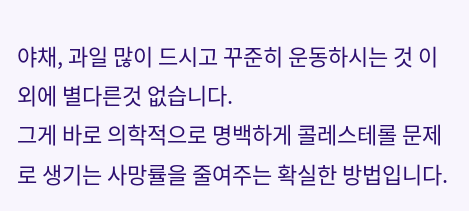야채, 과일 많이 드시고 꾸준히 운동하시는 것 이외에 별다른것 없습니다.
그게 바로 의학적으로 명백하게 콜레스테롤 문제로 생기는 사망률을 줄여주는 확실한 방법입니다.